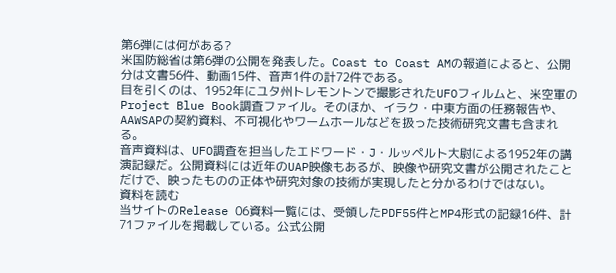第6弾には何がある?
米国防総省は第6弾の公開を発表した。Coast to Coast AMの報道によると、公開分は文書56件、動画15件、音声1件の計72件である。
目を引くのは、1952年にユタ州トレモントンで撮影されたUFOフィルムと、米空軍のProject Blue Book調査ファイル。そのほか、イラク・中東方面の任務報告や、AAWSAPの契約資料、不可視化やワームホールなどを扱った技術研究文書も含まれる。
音声資料は、UFO調査を担当したエドワード・J・ルッペルト大尉による1952年の講演記録だ。公開資料には近年のUAP映像もあるが、映像や研究文書が公開されたことだけで、映ったものの正体や研究対象の技術が実現したと分かるわけではない。
資料を読む
当サイトのRelease 06資料一覧には、受領したPDF55件とMP4形式の記録16件、計71ファイルを掲載している。公式公開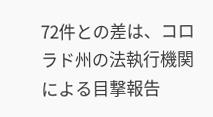72件との差は、コロラド州の法執行機関による目撃報告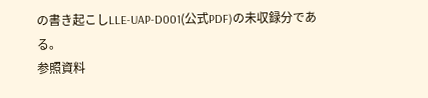の書き起こしLLE-UAP-D001(公式PDF)の未収録分である。
参照資料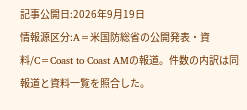記事公開日:2026年9月19日
情報源区分:A=米国防総省の公開発表・資料/C=Coast to Coast AMの報道。件数の内訳は同報道と資料一覧を照合した。